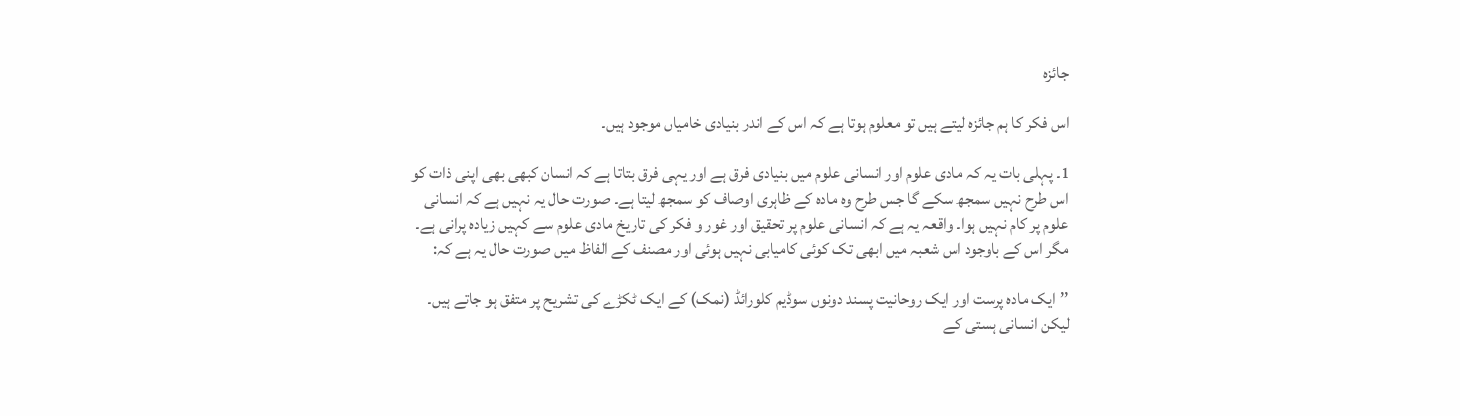جائزہ

اس فکر کا ہم جائزہ لیتے ہیں تو معلوم ہوتا ہے کہ اس کے اندر بنیادی خامیاں موجود ہیں۔

1۔ پہلی بات یہ کہ مادی علوم اور انسانی علوم میں بنیادی فرق ہے اور یہی فرق بتاتا ہے کہ انسان کبھی بھی اپنی ذات کو اس طرح نہیں سمجھ سکے گا جس طرح وہ مادہ کے ظاہری اوصاف کو سمجھ لیتا ہے۔ صورت حال یہ نہیں ہے کہ انسانی علوم پر کام نہیں ہوا۔ واقعہ یہ ہے کہ انسانی علوم پر تحقیق اور غور و فکر کی تاریخ مادی علوم سے کہیں زیادہ پرانی ہے۔ مگر اس کے باوجود اس شعبہ میں ابھی تک کوئی کامیابی نہیں ہوئی اور مصنف کے الفاظ میں صورت حال یہ ہے کہ:

’’ایک مادہ پرست اور ایک روحانیت پسند دونوں سوڈیم کلورائڈ (نمک) کے ایک ٹکڑے کی تشریح پر متفق ہو جاتے ہیں۔ لیکن انسانی ہستی کے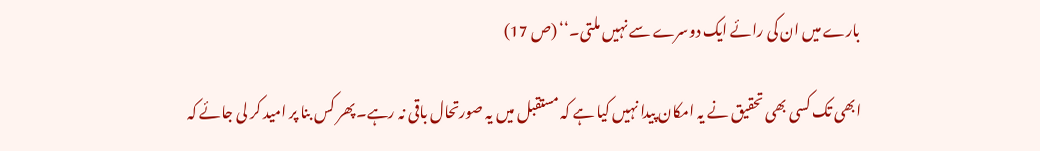بارے میں ان کی رائے ایک دوسرے سے نہیں ملتی۔‘‘ (ص 17)

ابھی تک کسی بھی تحقیق نے یہ امکان پیدا نہیں کیا ہے کہ مستقبل میں یہ صورتحال باقی نہ رہے۔ پھر کس بنا پر امید کر لی جائے کہ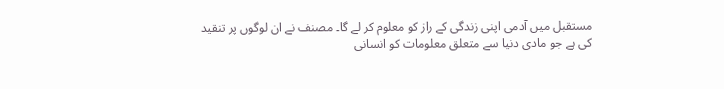مستقبل میں آدمی اپنی زندگی کے راز کو معلوم کر لے گا۔ مصنف نے ان لوگوں پر تنقید کی ہے جو مادی دنیا سے متعلق معلومات کو انسانی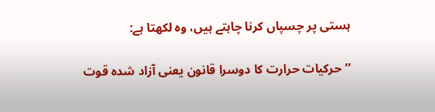ہستی پر چسپاں کرنا چاہتے ہیں، وہ لکھتا ہے:

’’حرکیات حرارت کا دوسرا قانون یعنی آزاد شدہ قوت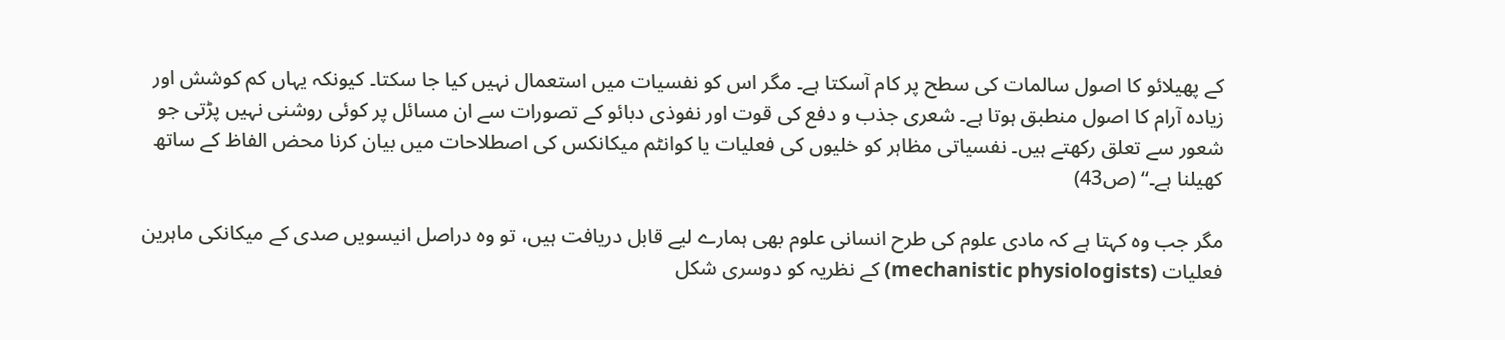کے پھیلائو کا اصول سالمات کی سطح پر کام آسکتا ہے۔ مگر اس کو نفسیات میں استعمال نہیں کیا جا سکتا۔ کیونکہ یہاں کم کوشش اور زیادہ آرام کا اصول منطبق ہوتا ہے۔ شعری جذب و دفع کی قوت اور نفوذی دبائو کے تصورات سے ان مسائل پر کوئی روشنی نہیں پڑتی جو شعور سے تعلق رکھتے ہیں۔ نفسیاتی مظاہر کو خلیوں کی فعلیات یا کوانٹم میکانکس کی اصطلاحات میں بیان کرنا محض الفاظ کے ساتھ کھیلنا ہے۔‘‘ (ص43)

مگر جب وہ کہتا ہے کہ مادی علوم کی طرح انسانی علوم بھی ہمارے لیے قابل دریافت ہیں، تو وہ دراصل انیسویں صدی کے میکانکی ماہرین فعلیات (mechanistic physiologists) کے نظریہ کو دوسری شکل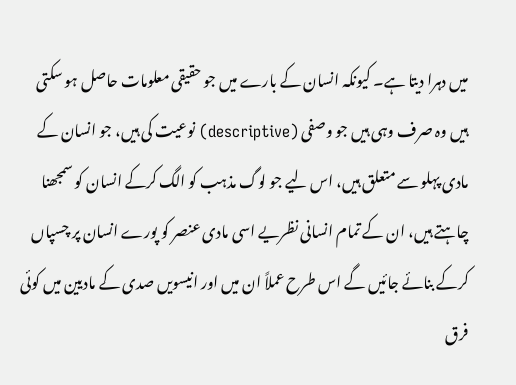میں دہرا دیتا ہے۔ کیونکہ انسان کے بارے میں جو حقیقی معلومات حاصل ہو سکتی ہیں وہ صرف وہی ہیں جو وصفی (descriptive) نوعیت کی ہیں، جو انسان کے مادی پہلو سے متعلق ہیں، اس لیے جو لوگ مذہب کو الگ کرکے انسان کو سمجھنا چاہتے ہیں، ان کے تمام انسانی نظریے اسی مادی عنصر کو پورے انسان پر چسپاں کرکے بنائے جائیں گے اس طرح عملاً ان میں اور انیسویں صدی کے مادیین میں کوئی فرق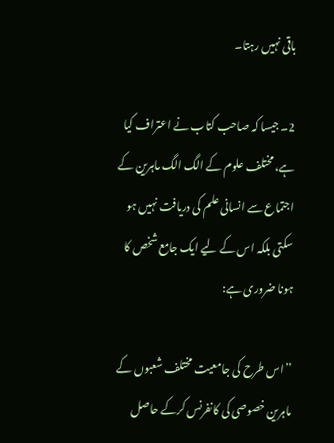باقی نہیں رہتا۔

2۔ جیسا کہ صاحب کتاب نے اعتراف کیا ہے، مختلف علوم کے الگ الگ ماہرین کے اجتماع سے انسانی علم کی دریافت نہیں ہو سکتی بلکہ اس کے لیے ایک جامع شخص کا ہونا ضروری ہے:

’’اس طرح کی جامعیت مختلف شعبوں کے ماہرین خصوصی کی کانفرنس کرکے حاصل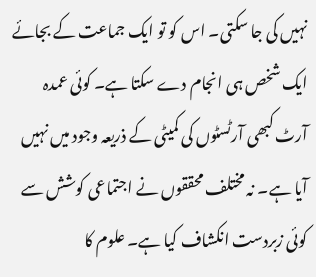نہیں کی جا سکتی۔ اس کو تو ایک جماعت کے بجائے ایک شخص ہی انجام دے سکتا ہے۔ کوئی عمدہ آرٹ کبھی آرٹسٹوں کی کمیٹی کے ذریعہ وجود میں نہیں آیا ہے۔ نہ مختلف محققوں نے اجتماعی کوشش سے کوئی زبردست انکشاف کیا ہے۔ علوم کا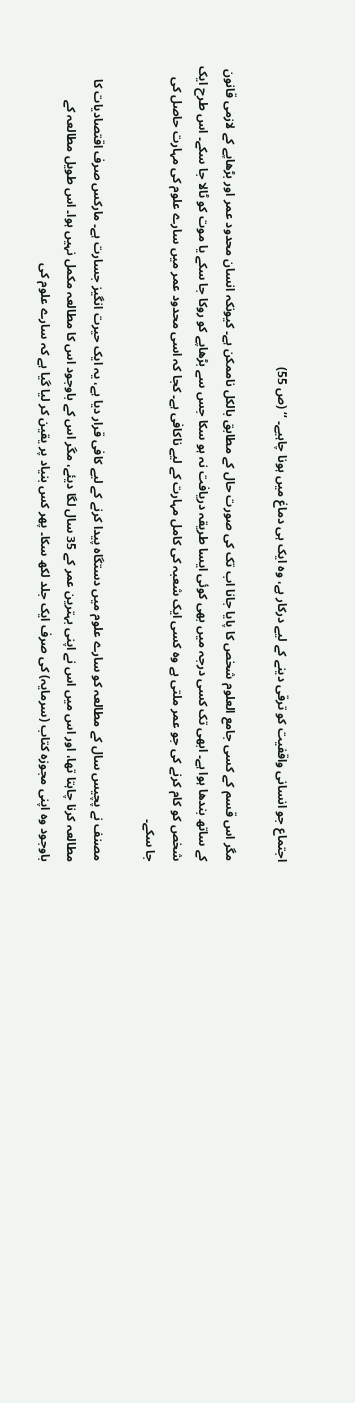اجتماع جو انسانی واقفیت کو ترقی دینے کے لیے درکار ہے، وہ ایک ہی دماغ میں ہونا چاہیے۔ ‘‘ (ص 55)

مگر اس قسم کے کسی جامع العلوم شخص کا پایا جانا اب تک کی صورت حال کے مطابق بالکل ناممکن ہے۔ کیونکہ انسان محدود عمر اور بڑھاپے کے لازمی قانون کے ساتھ بندھا ہوا ہے۔ ابھی تک کسی درجہ میں بھی کوئی ایسا طریقہ دریافت نہ ہو سکا جس سے بڑھاپے کو روکا جا سکے یا موت کو ٹالا جا سکے۔ اس طرح ایک شخص کو کام کرنے کی جو عمر ملتی ہے وہ کسی ایک شعبہ کی کامل مہارت کے لیے ناکافی ہے۔ کجا کہ اسی محدود عمر میں سارے علوم کی مہارت حاصل کی جا سکے۔

مصنف نے پچیس سال کے مطالعہ کو سارے علوم میں دستگاہ پیدا کرنے کے لیے کافی قرار دیا ہے، یہ ایک حیرت انگیز جسارت ہے۔ مارکس صرف اقتصادیات کا مطالعہ کرنا چاہتا تھا، اور اس میں اس نے اپنی بہترین عمر کے 35 سال لگا دیئے، مگر اس کے باوجود اس کا مطالعہ مکمل نہیں ہوا۔ اس طویل مطالعہ کے باوجود وہ اپنی مجوزہ کتاب (سرمایہ) کی صرف ایک جلد لکھ سکا۔ پھر کس بنیاد پر یقین کر لیا گیا ہے کہ سارے علوم کی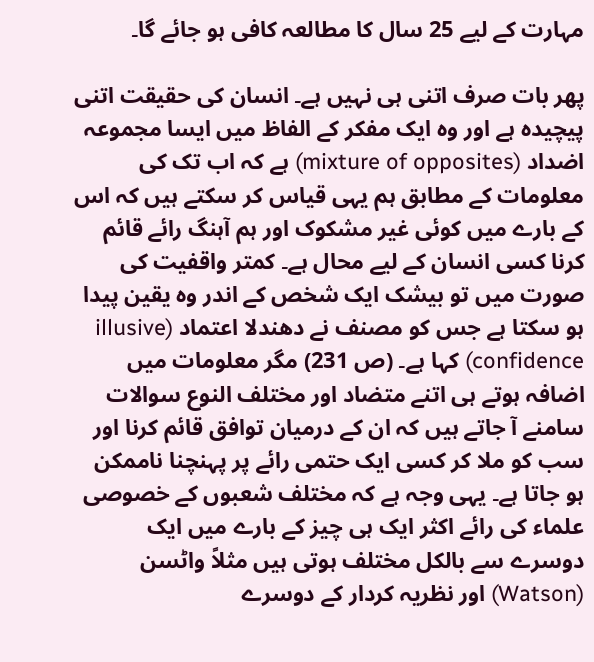مہارت کے لیے 25 سال کا مطالعہ کافی ہو جائے گا۔

پھر بات صرف اتنی ہی نہیں ہے۔ انسان کی حقیقت اتنی پیچیدہ ہے اور وہ ایک مفکر کے الفاظ میں ایسا مجموعہ اضداد (mixture of opposites) ہے کہ اب تک کی معلومات کے مطابق ہم یہی قیاس کر سکتے ہیں کہ اس کے بارے میں کوئی غیر مشکوک اور ہم آہنگ رائے قائم کرنا کسی انسان کے لیے محال ہے۔ کمتر واقفیت کی صورت میں تو بیشک ایک شخص کے اندر وہ یقین پیدا ہو سکتا ہے جس کو مصنف نے دھندلا اعتماد (illusive confidence) کہا ہے۔ (ص 231) مگر معلومات میں اضافہ ہوتے ہی اتنے متضاد اور مختلف النوع سوالات سامنے آ جاتے ہیں کہ ان کے درمیان توافق قائم کرنا اور سب کو ملا کر کسی ایک حتمی رائے پر پہنچنا ناممکن ہو جاتا ہے۔ یہی وجہ ہے کہ مختلف شعبوں کے خصوصی علماء کی رائے اکثر ایک ہی چیز کے بارے میں ایک دوسرے سے بالکل مختلف ہوتی ہیں مثلاً واٹسن (Watson) اور نظریہ کردار کے دوسرے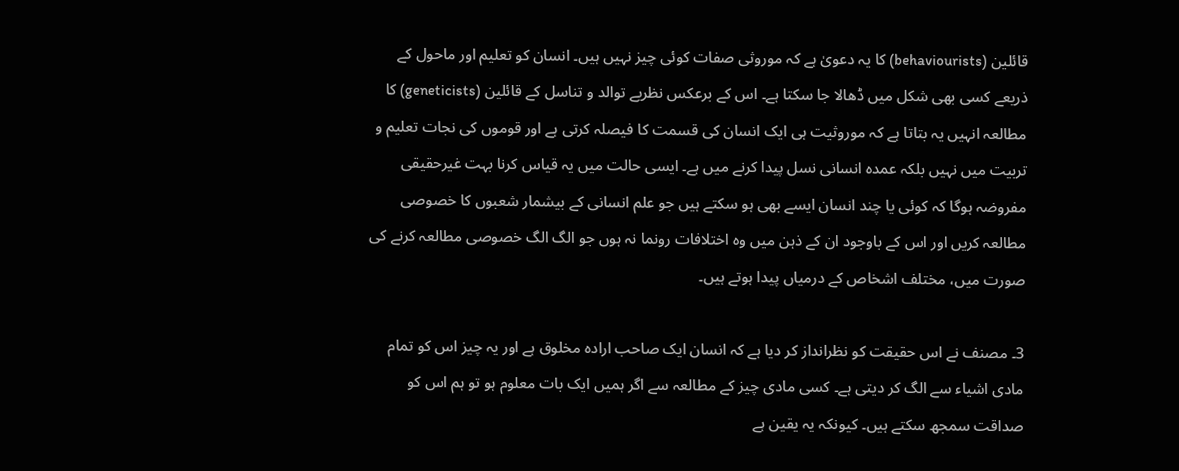قائلین (behaviourists) کا یہ دعویٰ ہے کہ موروثی صفات کوئی چیز نہیں ہیں۔ انسان کو تعلیم اور ماحول کے ذریعے کسی بھی شکل میں ڈھالا جا سکتا ہے۔ اس کے برعکس نظریے توالد و تناسل کے قائلین (geneticists) کا مطالعہ انہیں یہ بتاتا ہے کہ موروثیت ہی ایک انسان کی قسمت کا فیصلہ کرتی ہے اور قوموں کی نجات تعلیم و تربیت میں نہیں بلکہ عمدہ انسانی نسل پیدا کرنے میں ہے۔ ایسی حالت میں یہ قیاس کرنا بہت غیرحقیقی مفروضہ ہوگا کہ کوئی یا چند انسان ایسے بھی ہو سکتے ہیں جو علم انسانی کے بیشمار شعبوں کا خصوصی مطالعہ کریں اور اس کے باوجود ان کے ذہن میں وہ اختلافات رونما نہ ہوں جو الگ الگ خصوصی مطالعہ کرنے کی صورت میں، مختلف اشخاص کے درمیاں پیدا ہوتے ہیں۔

3۔ مصنف نے اس حقیقت کو نظرانداز کر دیا ہے کہ انسان ایک صاحب ارادہ مخلوق ہے اور یہ چیز اس کو تمام مادی اشیاء سے الگ کر دیتی ہے۔ کسی مادی چیز کے مطالعہ سے اگر ہمیں ایک بات معلوم ہو تو ہم اس کو صداقت سمجھ سکتے ہیں۔ کیونکہ یہ یقین ہے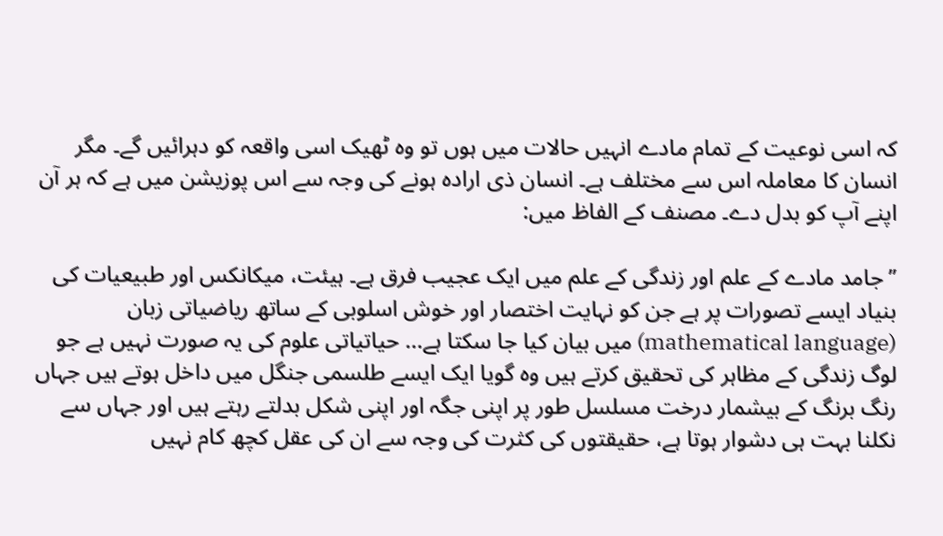کہ اسی نوعیت کے تمام مادے انہیں حالات میں ہوں تو وہ ٹھیک اسی واقعہ کو دہرائیں گے۔ مگر انسان کا معاملہ اس سے مختلف ہے۔ انسان ذی ارادہ ہونے کی وجہ سے اس پوزیشن میں ہے کہ ہر آن اپنے آپ کو بدل دے۔ مصنف کے الفاظ میں:

’’جامد مادے کے علم اور زندگی کے علم میں ایک عجیب فرق ہے۔ ہیئت، میکانکس اور طبیعیات کی بنیاد ایسے تصورات پر ہے جن کو نہایت اختصار اور خوش اسلوبی کے ساتھ ریاضیاتی زبان (mathematical language) میں بیان کیا جا سکتا ہے… حیاتیاتی علوم کی یہ صورت نہیں ہے جو لوگ زندگی کے مظاہر کی تحقیق کرتے ہیں وہ گویا ایک ایسے طلسمی جنگل میں داخل ہوتے ہیں جہاں رنگ برنگ کے بیشمار درخت مسلسل طور پر اپنی جگہ اور اپنی شکل بدلتے رہتے ہیں اور جہاں سے نکلنا بہت ہی دشوار ہوتا ہے، حقیقتوں کی کثرت کی وجہ سے ان کی عقل کچھ کام نہیں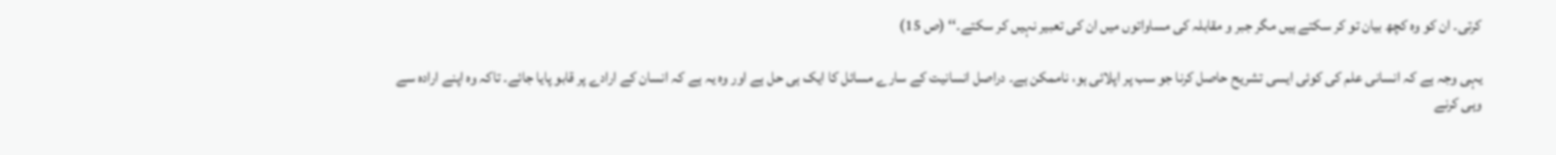کرتی۔ ان کو وہ کچھ بیان تو کر سکتے ہیں مگر جبر و مقابلہ کی مساواتوں میں ان کی تعبیر نہیں کر سکتے۔‘‘ (ص 15)

یہی وجہ ہے کہ انسانی علم کی کوئی ایسی تشریح حاصل کرنا جو سب پر اپلائی ہو، ناممکن ہے۔ دراصل انسانیت کے سارے مسائل کا ایک ہی حل ہے اور وہ یہ ہے کہ انسان کے ارادے پر قابو پایا جائے۔ تاکہ وہ اپنے ارادہ سے وہی کرنے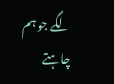لگے جو ہم چاہتے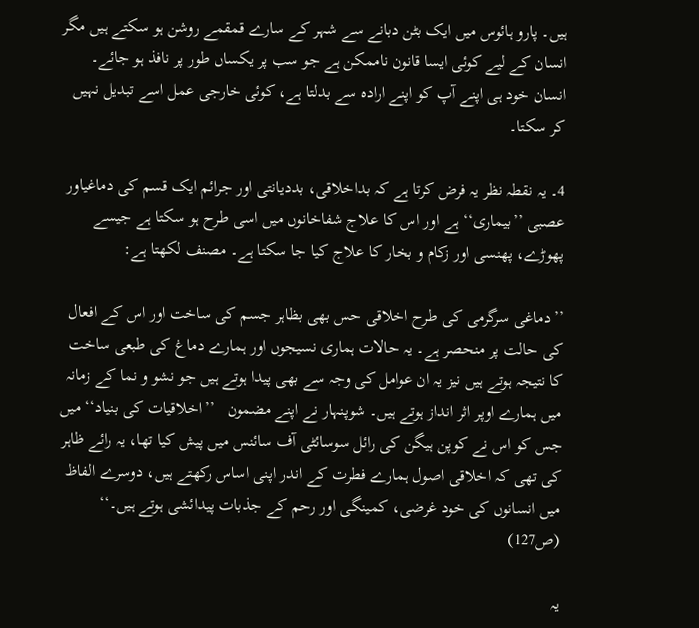ہیں۔ پارو ہائوس میں ایک بٹن دبانے سے شہر کے سارے قمقمے روشن ہو سکتے ہیں مگر انسان کے لیے کوئی ایسا قانون ناممکن ہے جو سب پر یکساں طور پر نافذ ہو جائے۔ انسان خود ہی اپنے آپ کو اپنے ارادہ سے بدلتا ہے، کوئی خارجی عمل اسے تبدیل نہیں کر سکتا۔

4۔ یہ نقطہ نظر یہ فرض کرتا ہے کہ بداخلاقی، بددیانتی اور جرائم ایک قسم کی دماغیاور عصبی ’’بیماری‘‘ ہے اور اس کا علاج شفاخانوں میں اسی طرح ہو سکتا ہے جیسے پھوڑے، پھنسی اور زکام و بخار کا علاج کیا جا سکتا ہے۔ مصنف لکھتا ہے:

’’دماغی سرگرمی کی طرح اخلاقی حس بھی بظاہر جسم کی ساخت اور اس کے افعال کی حالت پر منحصر ہے۔ یہ حالات ہماری نسیجوں اور ہمارے دماغ کی طبعی ساخت کا نتیجہ ہوتے ہیں نیز یہ ان عوامل کی وجہ سے بھی پیدا ہوتے ہیں جو نشو و نما کے زمانہ میں ہمارے اوپر اثر انداز ہوتے ہیں۔ شوپنہار نے اپنے مضمون   ’’اخلاقیات کی بنیاد‘‘ میں جس کو اس نے کوپن ہیگن کی رائل سوسائٹی آف سائنس میں پیش کیا تھا، یہ رائے ظاہر کی تھی کہ اخلاقی اصول ہمارے فطرت کے اندر اپنی اساس رکھتے ہیں، دوسرے الفاظ میں انسانوں کی خود غرضی، کمینگی اور رحم کے جذبات پیدائشی ہوتے ہیں۔‘‘ (ص127)

یہ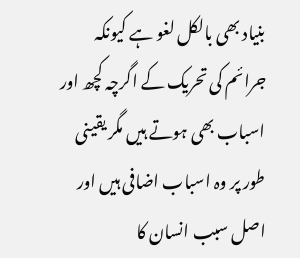بنیاد بھی بالکل لغو ہے کیونکہ جرائم کی تحریک کے اگرچہ کچھ اور اسباب بھی ہوتے ہیں مگر یقینی طور پر وہ اسباب اضافی ہیں اور اصل سبب انسان کا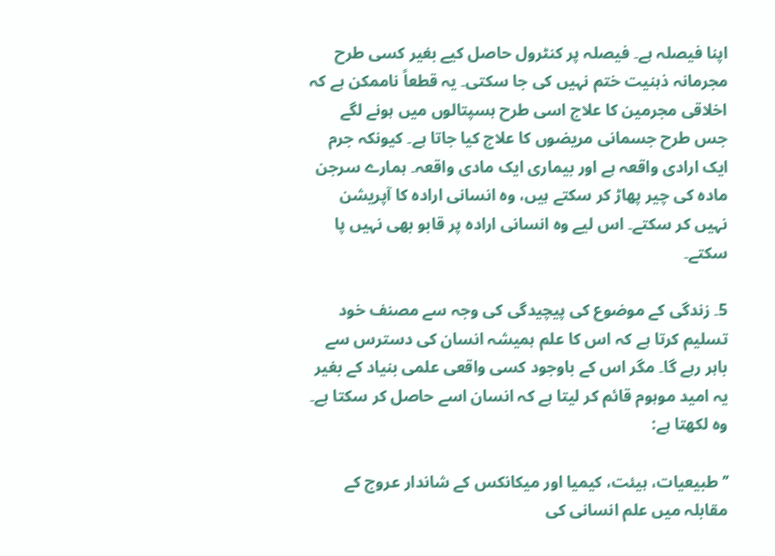اپنا فیصلہ ہے۔ فیصلہ پر کنٹرول حاصل کیے بغیر کسی طرح مجرمانہ ذہنیت ختم نہیں کی جا سکتی۔ یہ قطعاً ناممکن ہے کہ اخلاقی مجرمین کا علاج اسی طرح ہسپتالوں میں ہونے لگے جس طرح جسمانی مریضوں کا علاج کیا جاتا ہے۔ کیونکہ جرم ایک ارادی واقعہ ہے اور بیماری ایک مادی واقعہ۔ ہمارے سرجن مادہ کی چیر پھاڑ کر سکتے ہیں، وہ انسانی ارادہ کا آپریشن نہیں کر سکتے۔ اس لیے وہ انسانی ارادہ پر قابو بھی نہیں پا سکتے۔

5۔ زندگی کے موضوع کی پیچیدگی کی وجہ سے مصنف خود تسلیم کرتا ہے کہ اس کا علم ہمیشہ انسان کی دسترس سے باہر رہے گا۔ مگر اس کے باوجود کسی واقعی علمی بنیاد کے بغیر یہ امید موہوم قائم کر لیتا ہے کہ انسان اسے حاصل کر سکتا ہے۔ وہ لکھتا ہے:

’’طبیعیات، ہیئت، کیمیا اور میکانکس کے شاندار عروج کے مقابلہ میں علم انسانی کی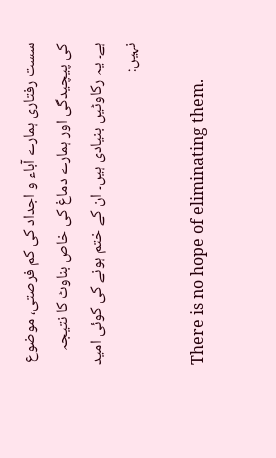سست رفتاری ہمارے آباء و اجداد کی کم فرصتی، موضوع کی پیچیدگی اور ہمارے دماغ کی خاص بناوٹ کا نتیجہ ہے۔ یہ رکاوٹیں بنیادی ہیں۔ ان کے ختم ہونے کی کوئی امید نہیں:

There is no hope of eliminating them.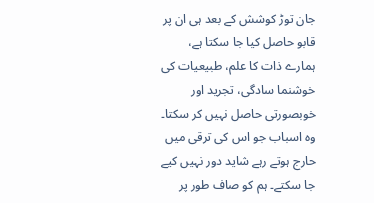جان توڑ کوشش کے بعد ہی ان پر قابو حاصل کیا جا سکتا ہے، ہمارے ذات کا علم، طبیعیات کی خوشنما سادگی، تجرید اور خوبصورتی حاصل نہیں کر سکتا۔ وہ اسباب جو اس کی ترقی میں حارج ہوتے رہے شاید دور نہیں کیے جا سکتے۔ ہم کو صاف طور پر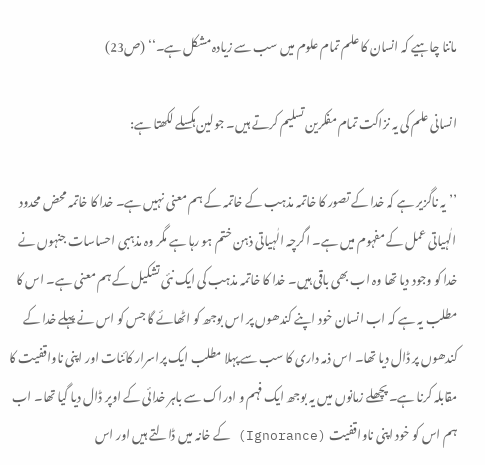ماننا چاہیے کہ انسان کا علم تمام علوم میں سب سے زیادہ مشکل ہے۔‘‘ (ص23)

انسانی علم کی یہ نزاکت تمام مفکرین تسلیم کرتے ہیں۔ جولین ہکسلے لکھتا ہے:

’’یہ ناگزیر ہے کہ خدا کے تصور کا خاتمہ مذہب کے خاتمہ کے ہم معنی نہیں ہے۔ خدا کا خاتمہ محض محدود الٰہیاتی عمل کے مفہوم میں ہے۔ اگرچہ الٰہیاتی ذہن ختم ہو رہا ہے مگر وہ مذہبی احساسات جنہوں نے خدا کو وجود دیا تھا وہ اب بھی باقی ہیں۔ خدا کا خاتمہ مذہب کی ایک نئی تشکیل کے ہم معنی ہے۔ اس کا مطلب یہ ہے کہ اب انسان خود اپنے کندھوں پر اس بوجھ کو اٹھائے گا جس کو اس نے پہلے خدا کے کندھوں پر ڈال دیا تھا۔ اس ذمہ داری کا سب سے پہلا مطلب ایک پراسرار کائنات اور اپنی ناواقفیت کا مقابلہ کرنا ہے۔ پچھلے زمانوں میں یہ بوجھ ایک فہم و ادراک سے باہر خدائی کے اوپر ڈال دیا گیا تھا۔ اب ہم اس کو خود اپنی ناواقفیت (Ignorance) کے خانہ میں ڈالتے ہیں اور اس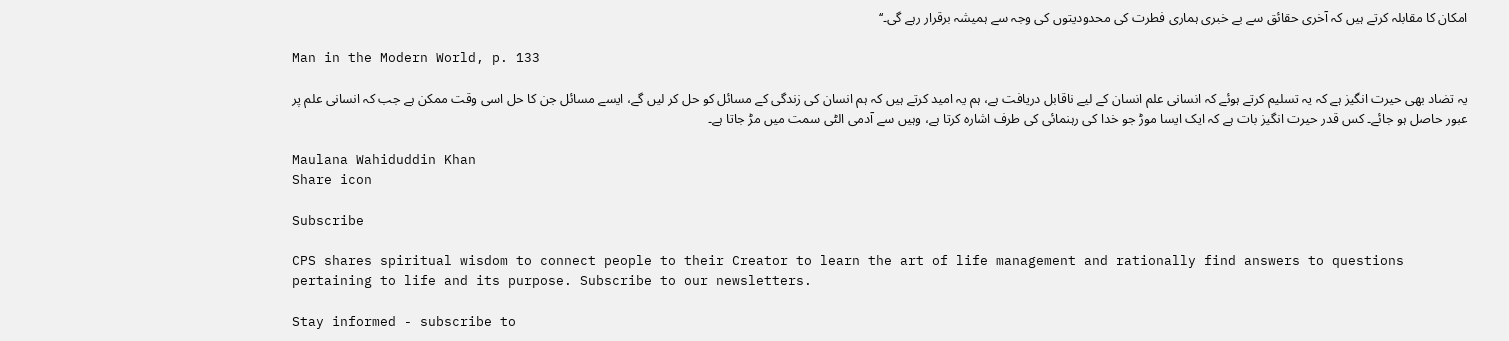امکان کا مقابلہ کرتے ہیں کہ آخری حقائق سے بے خبری ہماری فطرت کی محدودیتوں کی وجہ سے ہمیشہ برقرار رہے گی۔‘‘

Man in the Modern World, p. 133

یہ تضاد بھی حیرت انگیز ہے کہ یہ تسلیم کرتے ہوئے کہ انسانی علم انسان کے لیے ناقابل دریافت ہے، ہم یہ امید کرتے ہیں کہ ہم انسان کی زندگی کے مسائل کو حل کر لیں گے، ایسے مسائل جن کا حل اسی وقت ممکن ہے جب کہ انسانی علم پر عبور حاصل ہو جائے۔ کس قدر حیرت انگیز بات ہے کہ ایک ایسا موڑ جو خدا کی رہنمائی کی طرف اشارہ کرتا ہے، وہیں سے آدمی الٹی سمت میں مڑ جاتا ہے۔

Maulana Wahiduddin Khan
Share icon

Subscribe

CPS shares spiritual wisdom to connect people to their Creator to learn the art of life management and rationally find answers to questions pertaining to life and its purpose. Subscribe to our newsletters.

Stay informed - subscribe to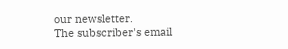our newsletter.
The subscriber's email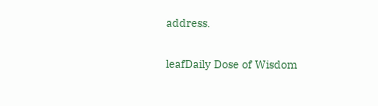address.

leafDaily Dose of Wisdom